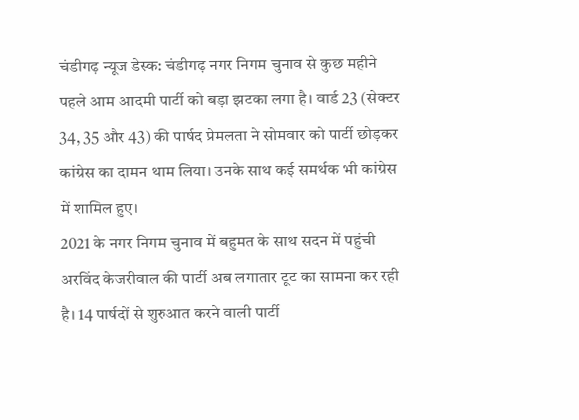चंडीगढ़ न्यूज डेस्क: चंडीगढ़ नगर निगम चुनाव से कुछ महीने पहले आम आदमी पार्टी को बड़ा झटका लगा है। वार्ड 23 (सेक्टर 34, 35 और 43) की पार्षद प्रेमलता ने सोमवार को पार्टी छोड़कर कांग्रेस का दामन थाम लिया। उनके साथ कई समर्थक भी कांग्रेस में शामिल हुए।
2021 के नगर निगम चुनाव में बहुमत के साथ सदन में पहुंची अरविंद केजरीवाल की पार्टी अब लगातार टूट का सामना कर रही है। 14 पार्षदों से शुरुआत करने वाली पार्टी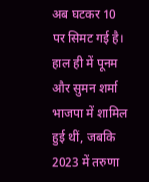अब घटकर 10 पर सिमट गई है। हाल ही में पूनम और सुमन शर्मा भाजपा में शामिल हुई थीं, जबकि 2023 में तरुणा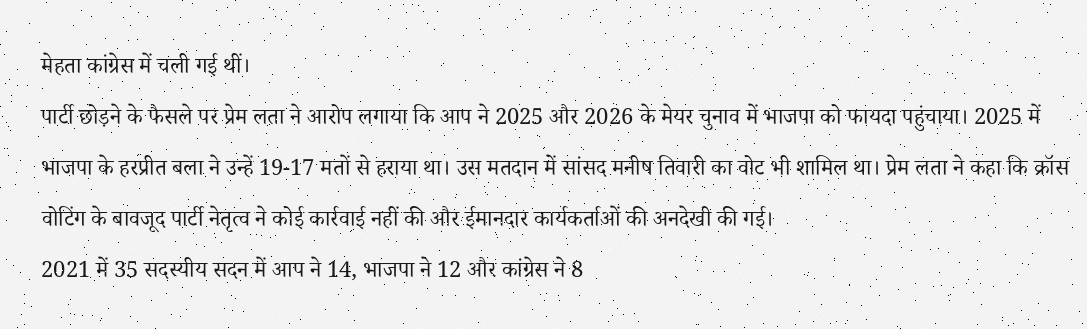मेहता कांग्रेस में चली गई थीं।
पार्टी छोड़ने के फैसले पर प्रेम लता ने आरोप लगाया कि आप ने 2025 और 2026 के मेयर चुनाव में भाजपा को फायदा पहुंचाया। 2025 में भाजपा के हरप्रीत बला ने उन्हें 19-17 मतों से हराया था। उस मतदान में सांसद मनीष तिवारी का वोट भी शामिल था। प्रेम लता ने कहा कि क्रॉस वोटिंग के बावजूद पार्टी नेतृत्व ने कोई कार्रवाई नहीं की और ईमानदार कार्यकर्ताओं की अनदेखी की गई।
2021 में 35 सदस्यीय सदन में आप ने 14, भाजपा ने 12 और कांग्रेस ने 8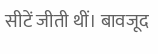सीटें जीती थीं। बावजूद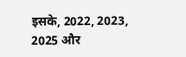इसके, 2022, 2023, 2025 और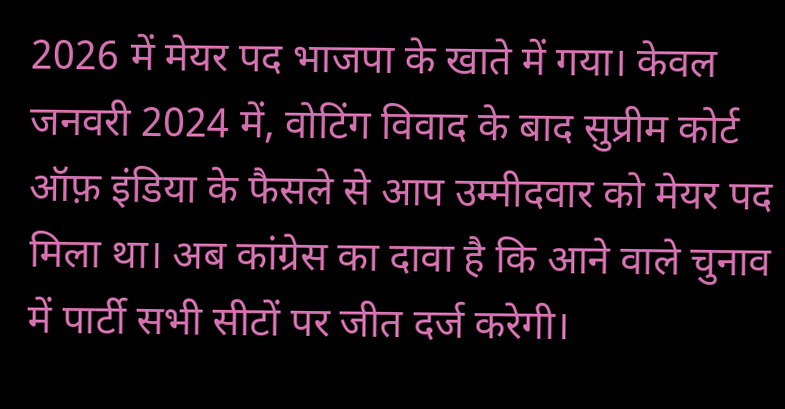2026 में मेयर पद भाजपा के खाते में गया। केवल जनवरी 2024 में, वोटिंग विवाद के बाद सुप्रीम कोर्ट ऑफ़ इंडिया के फैसले से आप उम्मीदवार को मेयर पद मिला था। अब कांग्रेस का दावा है कि आने वाले चुनाव में पार्टी सभी सीटों पर जीत दर्ज करेगी।